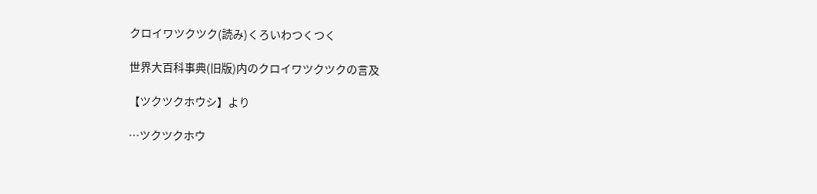クロイワツクツク(読み)くろいわつくつく

世界大百科事典(旧版)内のクロイワツクツクの言及

【ツクツクホウシ】より

…ツクツクホウ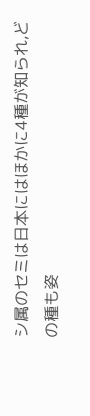シ属のセミは日本にはほかに4種が知られ,どの種も姿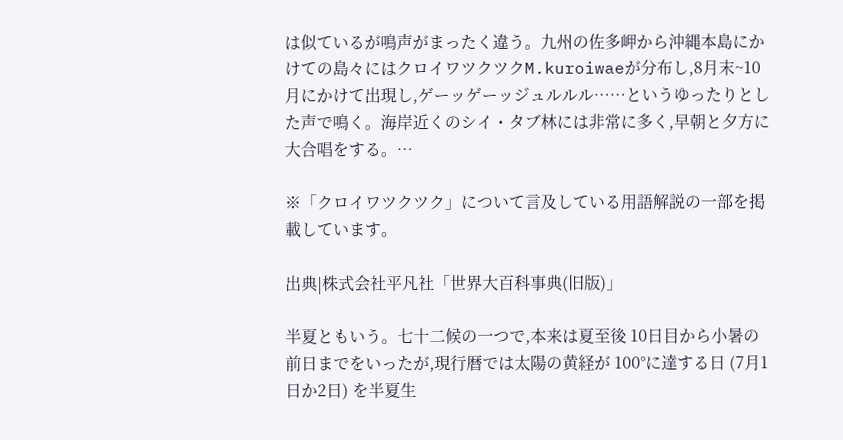は似ているが鳴声がまったく違う。九州の佐多岬から沖縄本島にかけての島々にはクロイワツクツクM.kuroiwaeが分布し,8月末~10月にかけて出現し,ゲーッゲーッジュルルル……というゆったりとした声で鳴く。海岸近くのシイ・タブ林には非常に多く,早朝と夕方に大合唱をする。…

※「クロイワツクツク」について言及している用語解説の一部を掲載しています。

出典|株式会社平凡社「世界大百科事典(旧版)」

半夏ともいう。七十二候の一つで,本来は夏至後 10日目から小暑の前日までをいったが,現行暦では太陽の黄経が 100°に達する日 (7月1日か2日) を半夏生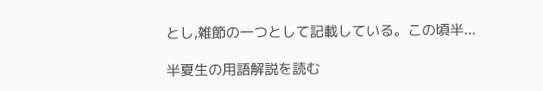とし,雑節の一つとして記載している。この頃半...

半夏生の用語解説を読む